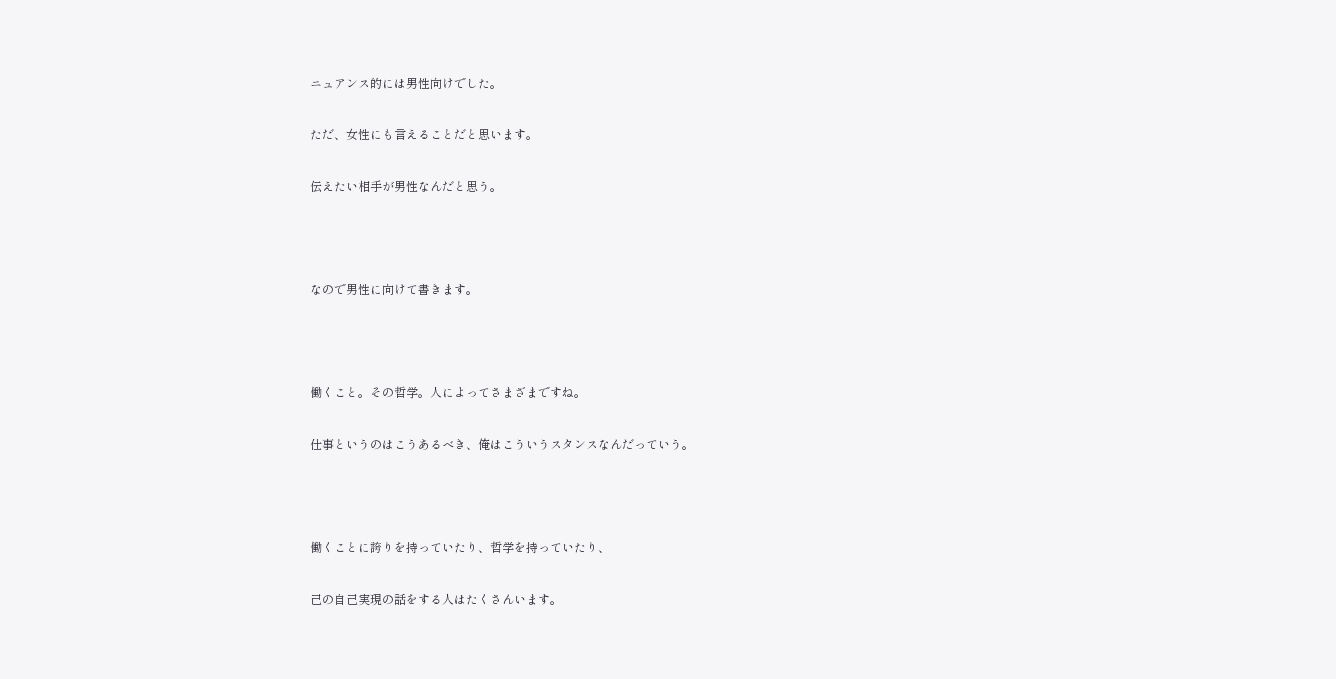ニュアンス的には男性向けでした。

ただ、女性にも言えることだと思います。

伝えたい相手が男性なんだと思う。



なので男性に向けて書きます。



働くこと。その哲学。人によってさまざまですね。

仕事というのはこうあるべき、俺はこういうスタンスなんだっていう。



働くことに誇りを持っていたり、哲学を持っていたり、

己の自己実現の話をする人はたくさんいます。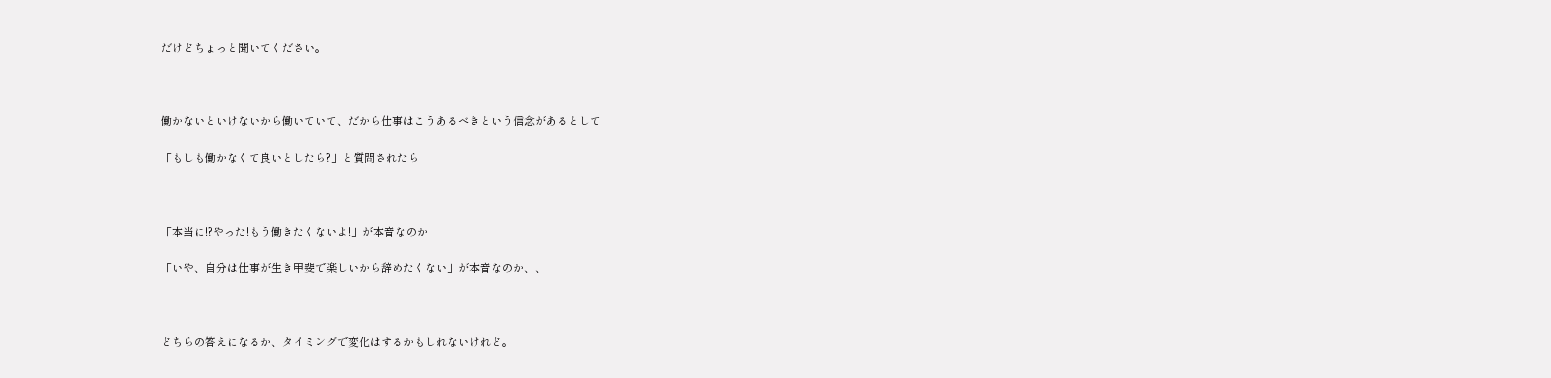だけどちょっと聞いてください。



働かないといけないから働いていて、だから仕事はこうあるべきという信念があるとして

「もしも働かなくて良いとしたら?」と質問されたら



「本当に!?やった!もう働きたくないよ!」が本音なのか

「いや、自分は仕事が生き甲斐で楽しいから辞めたくない」が本音なのか、、



どちらの答えになるか、タイミングで変化はするかもしれないけれど。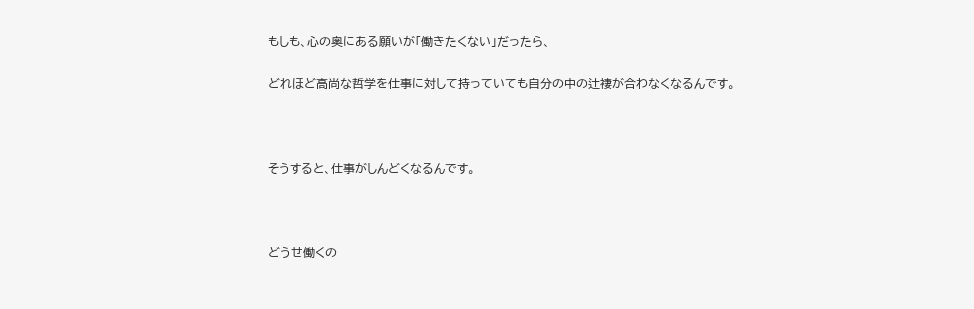もしも、心の奥にある願いが「働きたくない」だったら、

どれほど高尚な哲学を仕事に対して持っていても自分の中の辻褄が合わなくなるんです。



そうすると、仕事がしんどくなるんです。



どうせ働くの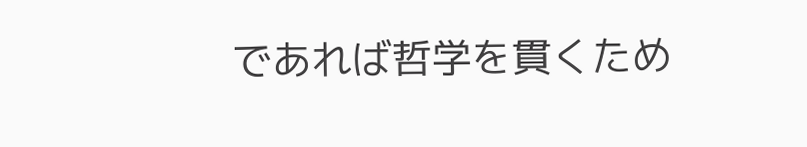であれば哲学を貫くため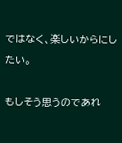ではなく、楽しいからにしたい。

もしそう思うのであれ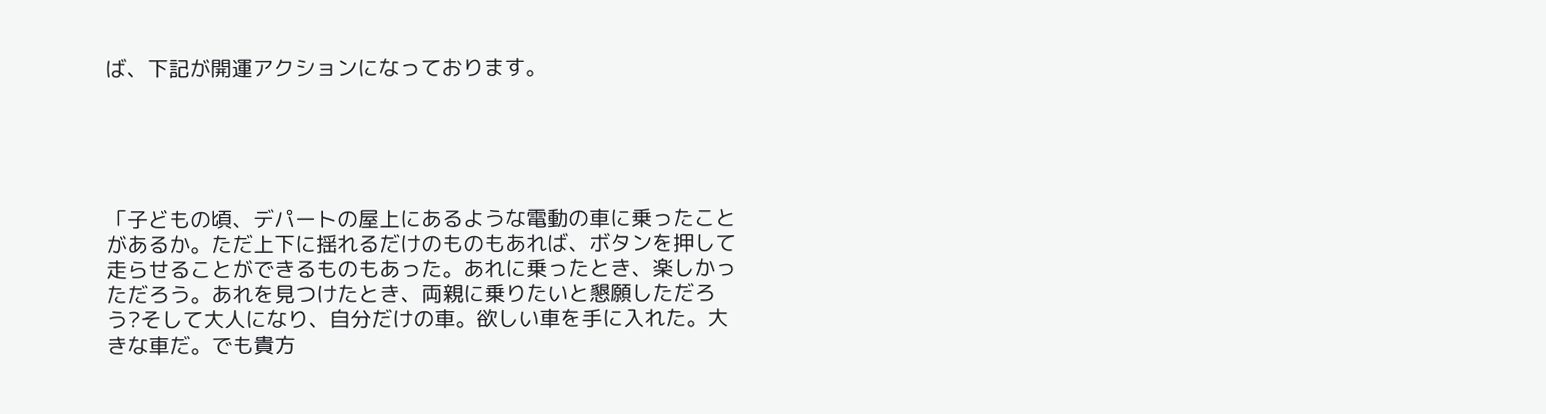ば、下記が開運アクションになっております。





「子どもの頃、デパートの屋上にあるような電動の車に乗ったことがあるか。ただ上下に揺れるだけのものもあれば、ボタンを押して走らせることができるものもあった。あれに乗ったとき、楽しかっただろう。あれを見つけたとき、両親に乗りたいと懇願しただろう?そして大人になり、自分だけの車。欲しい車を手に入れた。大きな車だ。でも貴方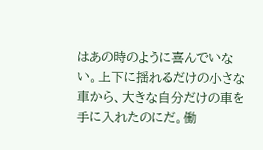はあの時のように喜んでいない。上下に揺れるだけの小さな車から、大きな自分だけの車を手に入れたのにだ。働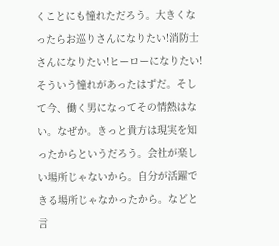くことにも憧れただろう。大きくなったらお巡りさんになりたい!消防士さんになりたい!ヒーローになりたい!そういう憧れがあったはずだ。そして今、働く男になってその情熱はない。なぜか。きっと貴方は現実を知ったからというだろう。会社が楽しい場所じゃないから。自分が活躍できる場所じゃなかったから。などと言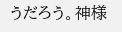うだろう。神様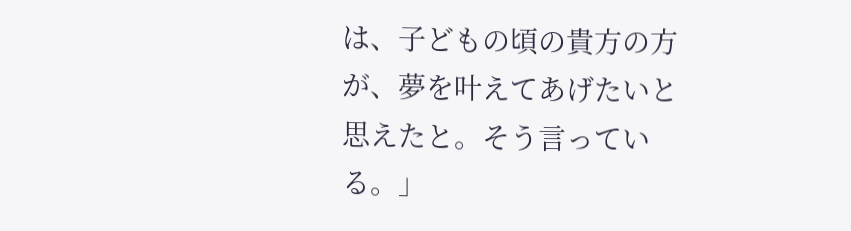は、子どもの頃の貴方の方が、夢を叶えてあげたいと思えたと。そう言っている。」